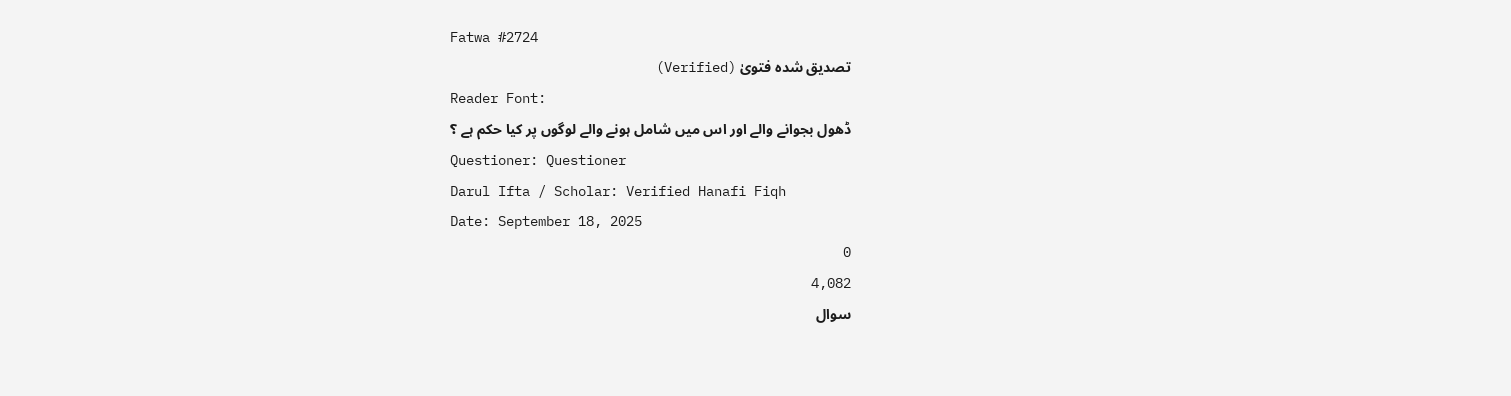Fatwa #2724
تصدیق شدہ فتویٰ (Verified)
Reader Font:
ڈھول بجوانے والے اور اس میں شامل ہونے والے لوگوں پر کیا حکم ہے ؟
Questioner: Questioner
Darul Ifta / Scholar: Verified Hanafi Fiqh
Date: September 18, 2025
0
4,082
سوال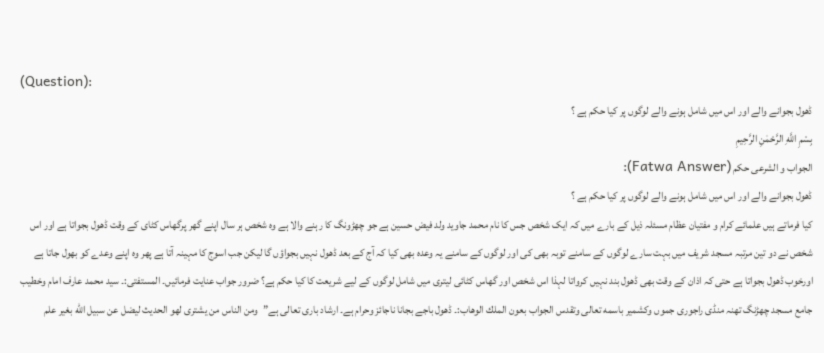(Question):
ڈھول بجوانے والے اور اس میں شامل ہونے والے لوگوں پر کیا حکم ہے ؟
بِسْمِ اللَّهِ الرَّحْمٰنِ الرَّحِيمِ
الجواب و الشرعی حکم (Fatwa Answer):
ڈھول بجوانے والے اور اس میں شامل ہونے والے لوگوں پر کیا حکم ہے ؟
کیا فرماتے ہیں علمائے کرام و مفتیان عظام مسئلہ ذیل کے بارے میں کہ ایک شخص جس کا نام محمد جاوید ولد فیض حسین ہے جو چھڑونگ کا رہنے والا ہے وہ شخص ہر سال اپنے گھر پرگھاس کٹای کے وقت ڈھول بجواتا ہے اور اس شخص نے دو تین مرتبہ مسجد شریف میں بہت سارے لوگوں کے سامنے توبہ بھی کی اور لوگوں کے سامنے یہ وعدہ بھی کیا کہ آج کے بعد ڈھول نہیں بجواؤں گا لیکن جب اسوج کا مہینہ آتا ہے پھر وہ اپنے وعدے کو بھول جاتا ہے اورخوب ڈھول بجواتا ہے حتی کہ اذان کے وقت بھی ڈھول بند نہیں کرواتا لہذا اس شخص اور گھاس کٹائی لیتری میں شامل لوگوں کے لیے شریعت کا کیا حکم ہے؟ ضرور جواب عنایت فرمائیں۔ المستفتی:۔ سید محمد عارف امام وخطیب جامع مسجد چھڑنگ تھنہ منڈی راجوری جموں وکشمیر باسمه تعالى وتقدس الجواب بعون الملك الوهاب:۔ ڈھول باجے بجانا ناجائز وحرام ہے۔ ارشاد باری تعالی ہے”ومن الناس من يشترى لهو الحديث ليضل عن سبيل الله بغير علم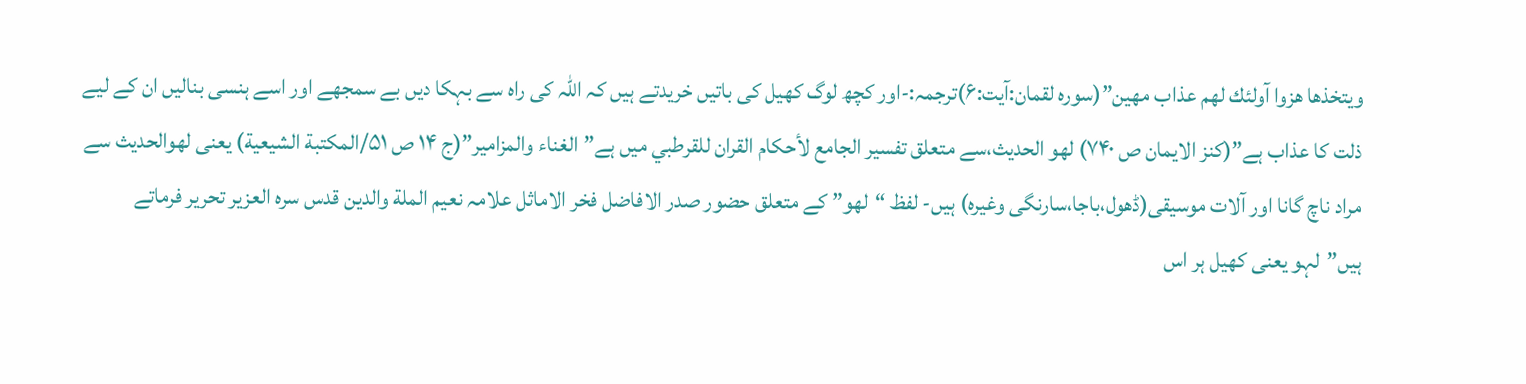ويتخذها هزوا آولئك لهم عذاب مهين”(سورہ لقمان:آیت:۶)ترجمہ:-اور کچھ لوگ کھیل کی باتیں خریدتے ہیں کہ اللہ کی راہ سے بہکا دیں بے سمجھے اور اسے ہنسی بنالیں ان کے لیے ذلت کا عذاب ہے”(کنز الایمان ص ۷۴۰) لهو الحديث،سے متعلق تفسیر الجامع لأحكام القران للقرطبي میں ہے”الغناء والمزامیر”(ج ۱۴ ص ۵۱/المكتبة الشيعية) یعنی لھوالحدیث سے مراد ناچ گانا اور آلات موسیقی(ڈھول،باجا،سارنگی وغیرہ) ہیں- لفظ “لھو” کے متعلق حضور صدر الافاضل فخر الاماثل علامہ نعیم الملة والدین قدس سرہ العزیر تحریر فرماتے ہیں”لہو یعنی کھیل ہر اس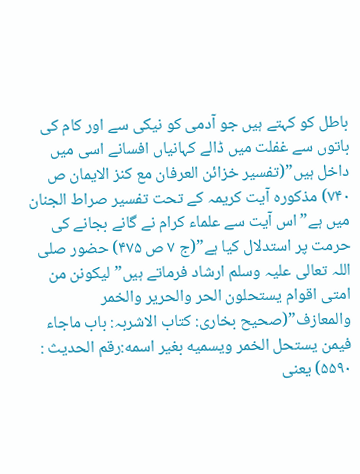باطل کو کہتے ہیں جو آدمی کو نیکی سے اور کام کی باتوں سے غفلت میں ڈالے کہانیاں افسانے اسی میں داخل ہیں”(تفسیر خزائن العرفان مع کنز الایمان ص ۷۴۰) مذکورہ آیت کریمہ کے تحت تفسیر صراط الجنان میں ہے”اس آیت سے علماء کرام نے گانے بجانے کی حرمت پر استدلال کیا ہے”(ج ۷ ص ۴۷۵) حضور صلی اللہ تعالی علیہ وسلم ارشاد فرماتے ہیں”ليكونن من امتى اقوام يستحلون الحر والحرير والخمر والمعازف”(صحیح بخاری: کتاب الاشربہ: باب ماجاء فیمن یستحل الخمر ویسمیه بغير اسمه:رقم الحدیث : ۵۵۹۰) یعنی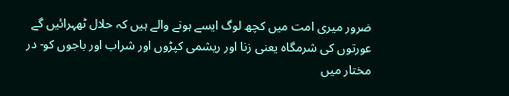ضرور میری امت میں کچھ لوگ ایسے ہونے والے ہیں کہ حلال ٹھہرائیں گے عورتوں کی شرمگاہ یعنی زنا اور ریشمی کپڑوں اور شراب اور باجوں کو- در مختار میں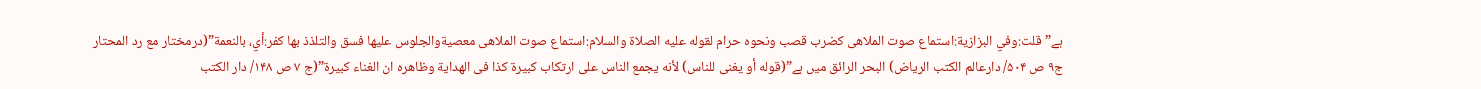ہے”قلت:وفي البزازية:استماع صوت الملاهى كضرب قصب ونحوه حرام لقوله عليه الصلاة والسلام:استماع صوت الملاهى معصيةوالجلوس عليها فسق والتلذذ بها كفر:أي، بالنعمة”(درمختار مع رد المحتار ج۹ ص ۵۰۴/ دارعالم الكتب الرياض) البحر الرائق میں ہے”(قوله أو يغنى للناس) لأنه يجمع الناس على ارتكاب كبيرة كذا فى الهداية وظاهره ان الغناء كبيرة”(ج ۷ ص ۱۴۸/ دار الكتب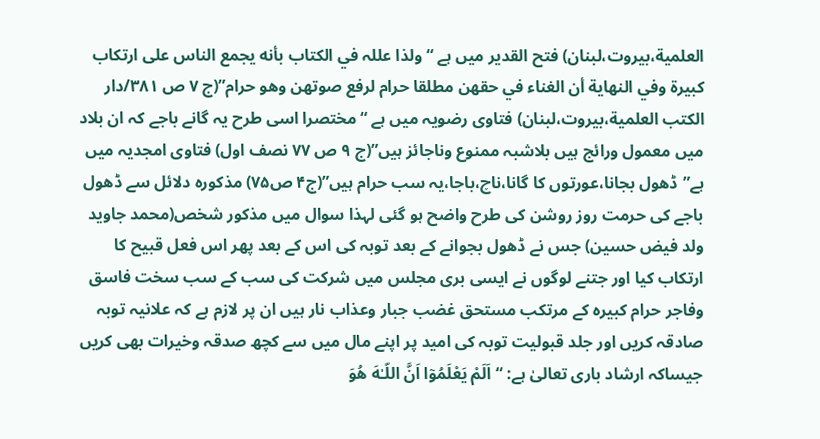العلمية،بيروت،لبنان) فتح القدیر میں ہے “ولذا عللہ في الكتاب بأنه يجمع الناس على ارتكاب كبيرة وفي النهاية أن الغناء في حقهن مطلقا حرام لرفع صوتهن وهو حرام”(ج ۷ ص ۳۸۱/دار الکتب العلمیة،بیروت،لبنان) فتاوی رضویہ میں ہے “مختصرا اسی طرح یہ گانے باجے کہ ان بلاد میں معمول ورائج ہیں بلاشبہ ممنوع وناجائز ہیں”(ج ۹ ص ۷۷ نصف اول) فتاوی امجدیہ میں ہے”ڈھول بجانا،عورتوں کا گانا،ناچ،باجا،یہ سب حرام ہیں”(ج۴ ص۷۵) مذکورہ دلائل سے ڈھول باجے کی حرمت روز روشن کی طرح واضح ہو گئی لہذا سوال میں مذکور شخص(محمد جاوید ولد فیض حسین) جس نے ڈھول بجوانے کے بعد توبہ کی اس کے بعد پھر اس فعل قبیح کا ارتکاب کیا اور جتنے لوگوں نے ایسی بری مجلس میں شرکت کی سب کے سب سخت فاسق وفاجر حرام کبیرہ کے مرتکب مستحق غضب جبار وعذاب نار ہیں ان پر لازم ہے کہ علانیہ توبہ صادقہ کریں اور جلد قبولیت توبہ کی امید پر اپنے مال میں سے کچھ صدقہ وخیرات بھی کریں جیساکہ ارشاد باری تعالیٰ ہے: “اَلَمْ يَعْلَمُوٓا اَنَّ اللّـٰهَ هُوَ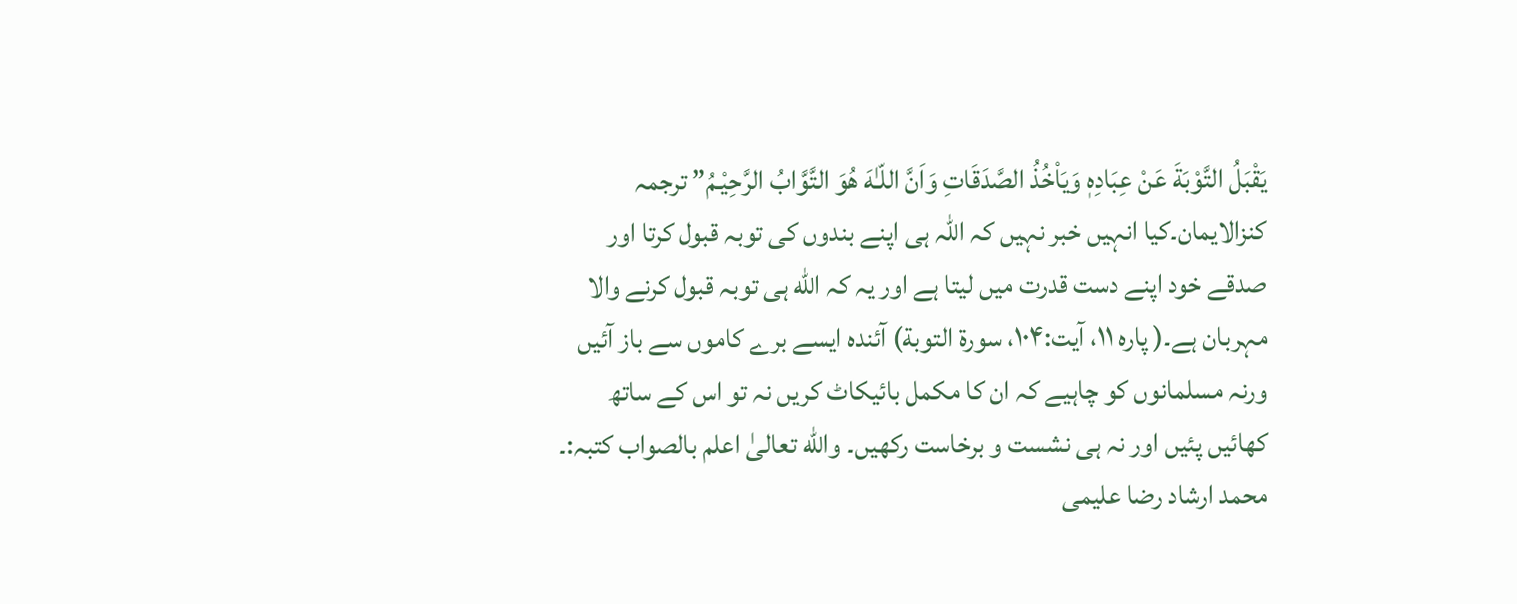يَقْبَلُ التَّوْبَةَ عَنْ عِبَادِهٖ وَيَاْخُذُ الصَّدَقَاتِ وَاَنَّ اللّـٰهَ هُوَ التَّوَّابُ الرَّحِيْـمُ” ترجمہ کنزالایمان۔کیا انہیں خبر نہیں کہ اللہ ہی اپنے بندوں کی توبہ قبول کرتا اور صدقے خود اپنے دست قدرت میں لیتا ہے اور یہ کہ الله ہی توبہ قبول کرنے والا مہربان ہے۔( پارہ ۱۱، آیت:١٠۴، سورة التوبة) آئندہ ایسے برے کاموں سے باز آئیں ورنہ مسلمانوں کو چاہیے کہ ان کا مکمل بائیکاٹ کریں نہ تو اس کے ساتھ کھائیں پئیں اور نہ ہی نشست و برخاست رکھیں۔ والله تعالیٰ اعلم بالصواب کتبہ:۔ محمد ارشاد رضا علیمی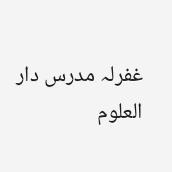غفرلہ مدرس دار العلوم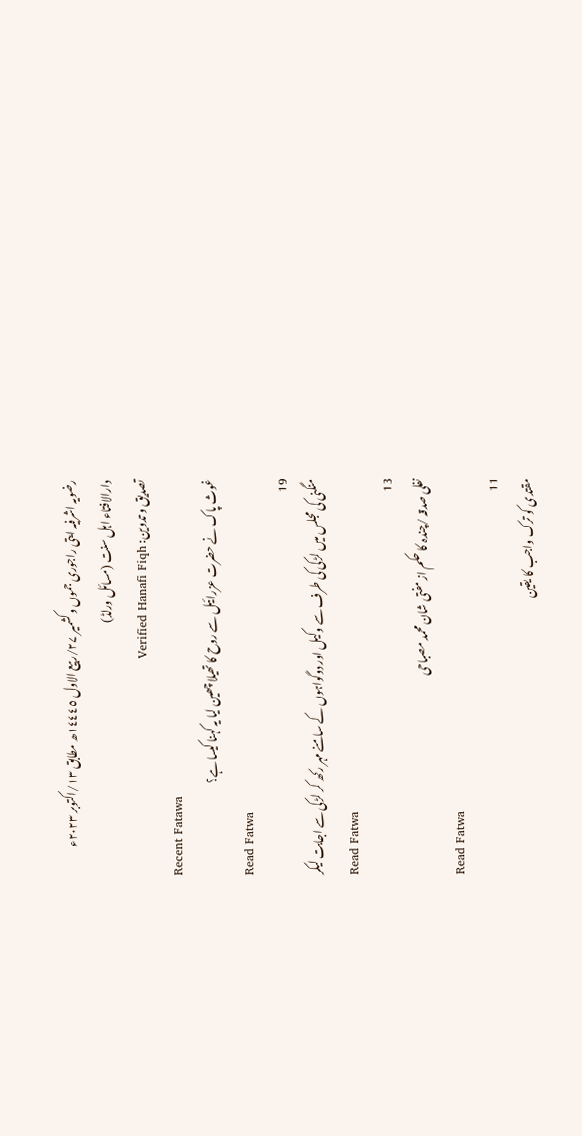رضویہ اشرفیہ ایتی راجوری جموں وکشمیر ۲۷/ربیع الاول ١٤٤٤٥ھ مطابق ١٣/اکتوبر ٢٠٢٣ء
دارالافتاء اہل سنت (مسائل ورلڈ)
تصدیق و تدوین: Verified Hanafi Fiqh
Recent Fatawa
غوث پاک نے حضرت عزرائیل سے روح کا تھیلا چھین لیا یہ کہنا کیسا ہے؟
Read Fatwa
19
منگنی کی مجلس میں لڑکی کی طرف سے وکیل اور دوگواہوں کے سامنے مہر رکھ کر لڑکی سے اجابت لیکر
Read Fatwa
13
نفلی صدقہ /چندہ کا حکم از مفتی شان محمد مصباحی
Read Fatwa
11
مقتدی کو ترک واجب کا یقین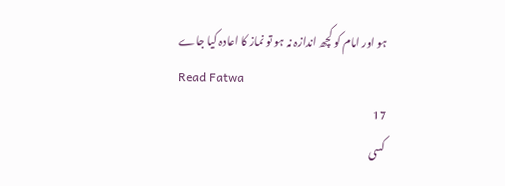ہو اور امام کو کچھ اندازہ نہ ہو تو نماز کا اعادہ کیا جاے
Read Fatwa
17
کسی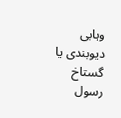وہابی دیوبندی یا گستاخ رسول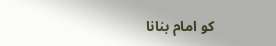کو امام بنانا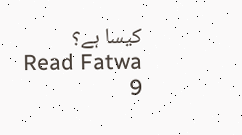کیسا ہے؟
Read Fatwa
9